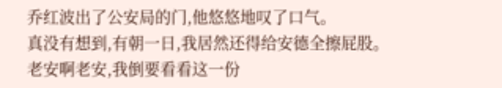乔红波出了公安局的门,他悠悠地叹了口气。
真没有想到,有朝一日,我居然还得给安德全擦屁股。
老安啊老安,我倒要看看这一份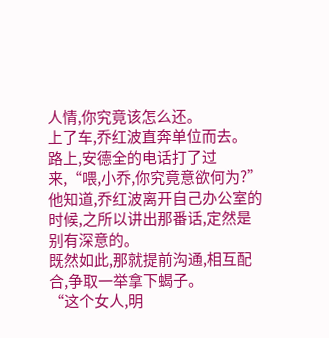人情,你究竟该怎么还。
上了车,乔红波直奔单位而去。
路上,安德全的电话打了过来,“喂,小乔,你究竟意欲何为?”
他知道,乔红波离开自己办公室的时候,之所以讲出那番话,定然是别有深意的。
既然如此,那就提前沟通,相互配合,争取一举拿下蝎子。
“这个女人,明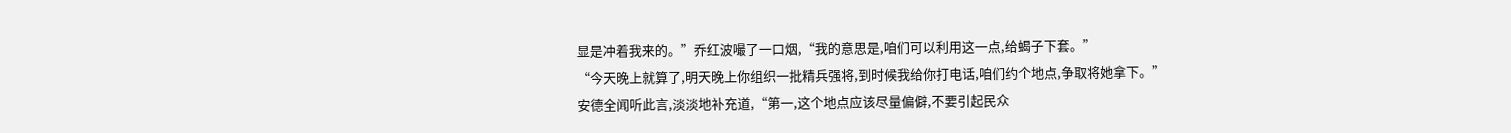显是冲着我来的。”乔红波嘬了一口烟,“我的意思是,咱们可以利用这一点,给蝎子下套。”
“今天晚上就算了,明天晚上你组织一批精兵强将,到时候我给你打电话,咱们约个地点,争取将她拿下。”
安德全闻听此言,淡淡地补充道,“第一,这个地点应该尽量偏僻,不要引起民众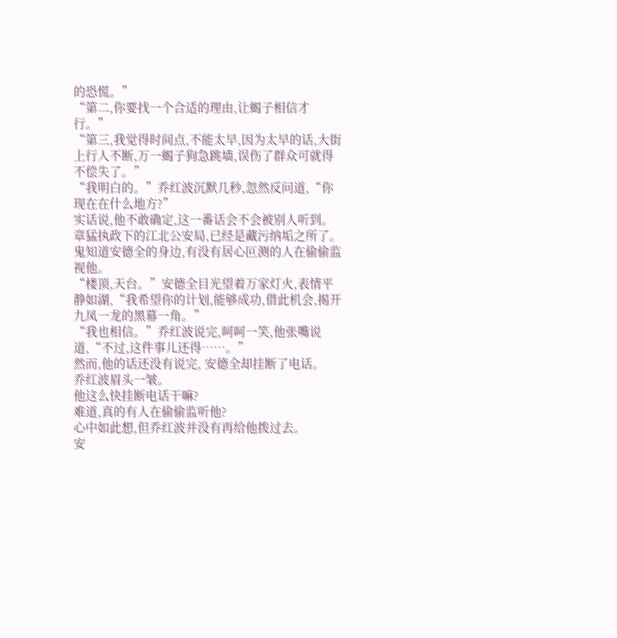的恐慌。”
“第二,你要找一个合适的理由,让蝎子相信才行。”
“第三,我觉得时间点,不能太早,因为太早的话,大街上行人不断,万一蝎子狗急跳墙,误伤了群众可就得不偿失了。”
“我明白的。”乔红波沉默几秒,忽然反问道,“你现在在什么地方?”
实话说,他不敢确定,这一番话会不会被别人听到。
章猛执政下的江北公安局,已经是藏污纳垢之所了。
鬼知道安德全的身边,有没有居心叵测的人在偷偷监视他。
“楼顶,天台。”安德全目光望着万家灯火,表情平静如湖,“我希望你的计划,能够成功,借此机会,揭开九凤一龙的黑幕一角。”
“我也相信。”乔红波说完,呵呵一笑,他张嘴说道,“不过,这件事儿还得……。”
然而,他的话还没有说完, 安德全却挂断了电话。
乔红波眉头一皱。
他这么快挂断电话干嘛?
难道,真的有人在偷偷监听他?
心中如此想,但乔红波并没有再给他拨过去。
安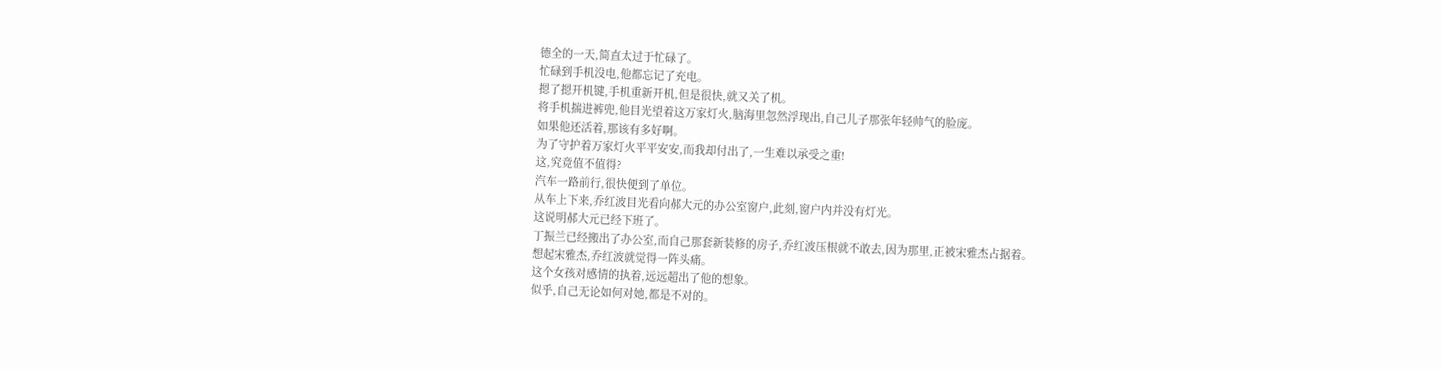德全的一天,简直太过于忙碌了。
忙碌到手机没电,他都忘记了充电。
摁了摁开机键,手机重新开机,但是很快,就又关了机。
将手机揣进裤兜,他目光望着这万家灯火,脑海里忽然浮现出,自己儿子那张年轻帅气的脸庞。
如果他还活着,那该有多好啊。
为了守护着万家灯火平平安安,而我却付出了,一生难以承受之重!
这,究竟值不值得?
汽车一路前行,很快便到了单位。
从车上下来,乔红波目光看向郝大元的办公室窗户,此刻,窗户内并没有灯光。
这说明郝大元已经下班了。
丁振兰已经搬出了办公室,而自己那套新装修的房子,乔红波压根就不敢去,因为那里,正被宋雅杰占据着。
想起宋雅杰,乔红波就觉得一阵头痛。
这个女孩对感情的执着,远远超出了他的想象。
似乎,自己无论如何对她,都是不对的。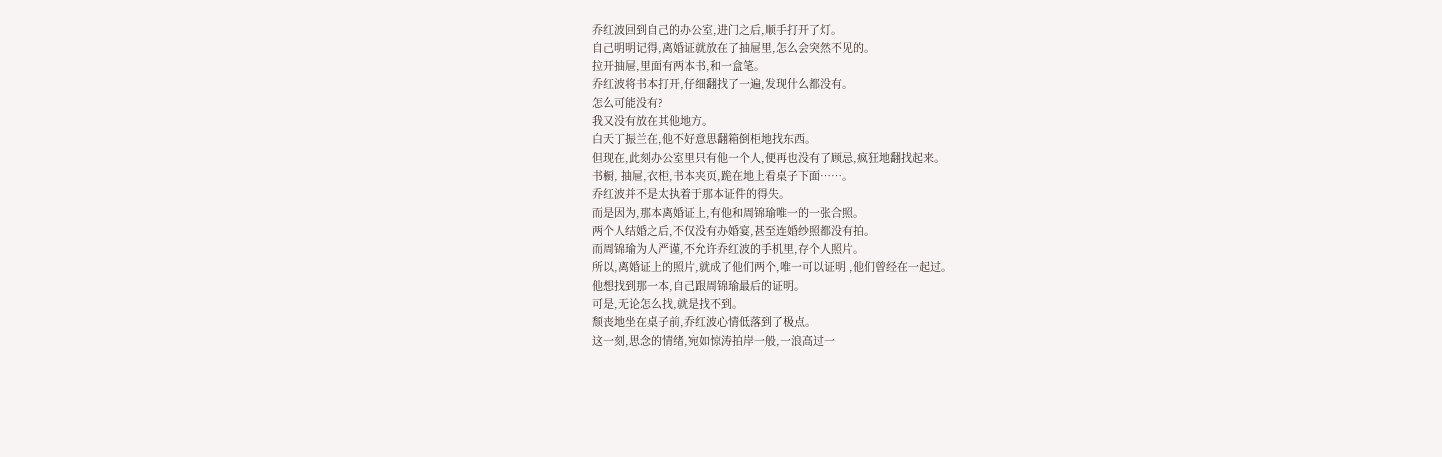乔红波回到自己的办公室,进门之后,顺手打开了灯。
自己明明记得,离婚证就放在了抽屉里,怎么会突然不见的。
拉开抽屉,里面有两本书,和一盒笔。
乔红波将书本打开,仔细翻找了一遍,发现什么都没有。
怎么可能没有?
我又没有放在其他地方。
白天丁振兰在,他不好意思翻箱倒柜地找东西。
但现在,此刻办公室里只有他一个人,便再也没有了顾忌,疯狂地翻找起来。
书橱, 抽屉,衣柜,书本夹页,跪在地上看桌子下面……。
乔红波并不是太执着于那本证件的得失。
而是因为,那本离婚证上,有他和周锦瑜唯一的一张合照。
两个人结婚之后,不仅没有办婚宴,甚至连婚纱照都没有拍。
而周锦瑜为人严谨,不允许乔红波的手机里,存个人照片。
所以,离婚证上的照片,就成了他们两个,唯一可以证明 ,他们曾经在一起过。
他想找到那一本,自己跟周锦瑜最后的证明。
可是,无论怎么找,就是找不到。
颓丧地坐在桌子前,乔红波心情低落到了极点。
这一刻,思念的情绪,宛如惊涛拍岸一般,一浪高过一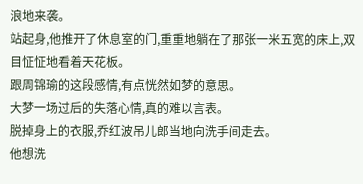浪地来袭。
站起身,他推开了休息室的门,重重地躺在了那张一米五宽的床上,双目怔怔地看着天花板。
跟周锦瑜的这段感情,有点恍然如梦的意思。
大梦一场过后的失落心情,真的难以言表。
脱掉身上的衣服,乔红波吊儿郎当地向洗手间走去。
他想洗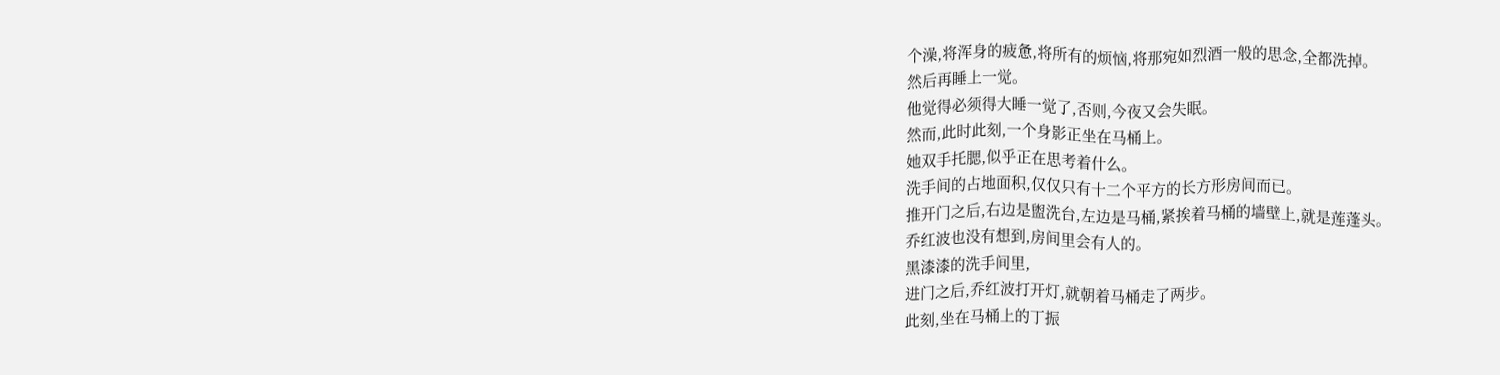个澡,将浑身的疲惫,将所有的烦恼,将那宛如烈酒一般的思念,全都洗掉。
然后再睡上一觉。
他觉得必须得大睡一觉了,否则,今夜又会失眠。
然而,此时此刻,一个身影正坐在马桶上。
她双手托腮,似乎正在思考着什么。
洗手间的占地面积,仅仅只有十二个平方的长方形房间而已。
推开门之后,右边是盥洗台,左边是马桶,紧挨着马桶的墙壁上,就是莲蓬头。
乔红波也没有想到,房间里会有人的。
黑漆漆的洗手间里,
进门之后,乔红波打开灯,就朝着马桶走了两步。
此刻,坐在马桶上的丁振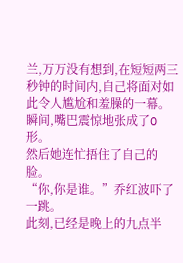兰,万万没有想到,在短短两三秒钟的时间内,自己将面对如此令人尴尬和羞臊的一幕。
瞬间,嘴巴震惊地张成了O形。
然后她连忙捂住了自己的脸。
“你,你是谁。”乔红波吓了一跳。
此刻,已经是晚上的九点半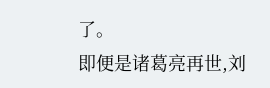了。
即便是诸葛亮再世,刘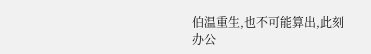伯温重生,也不可能算出,此刻办公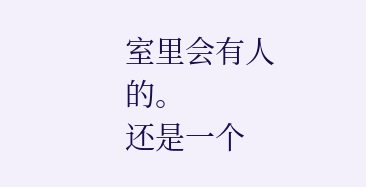室里会有人的。
还是一个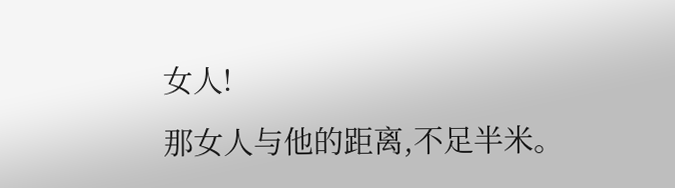女人!
那女人与他的距离,不足半米。